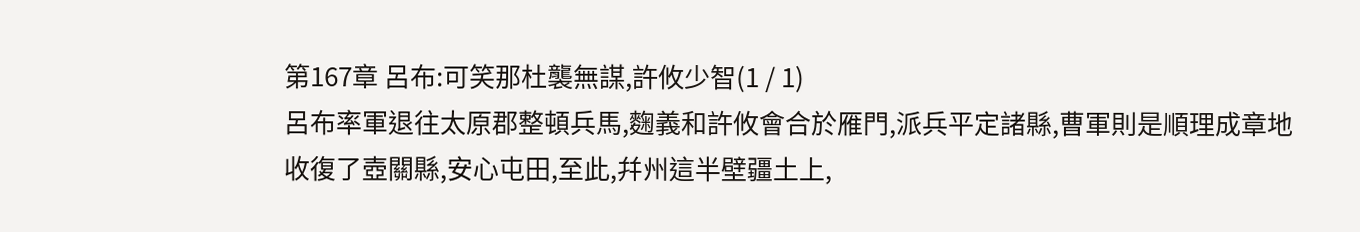第167章 呂布:可笑那杜襲無謀,許攸少智(1 / 1)
呂布率軍退往太原郡整頓兵馬,麴義和許攸會合於雁門,派兵平定諸縣,曹軍則是順理成章地收復了壺關縣,安心屯田,至此,幷州這半壁疆土上,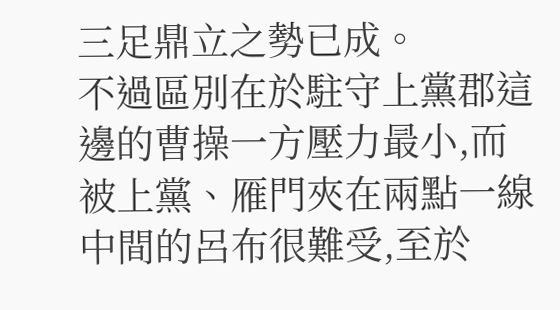三足鼎立之勢已成。
不過區別在於駐守上黨郡這邊的曹操一方壓力最小,而被上黨、雁門夾在兩點一線中間的呂布很難受,至於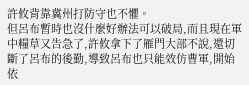許攸背靠冀州打防守也不懼。
但呂布暫時也沒什麼好辦法可以破局,而且現在軍中糧草又告急了,許攸拿下了雁門大部不說,還切斷了呂布的後勤,導致呂布也只能效仿曹軍,開始依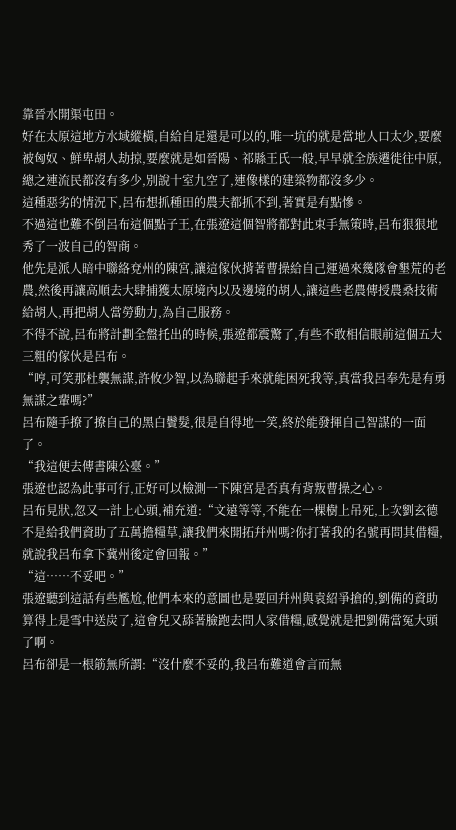靠晉水開渠屯田。
好在太原這地方水域縱橫,自給自足還是可以的,唯一坑的就是當地人口太少,要麼被匈奴、鮮卑胡人劫掠,要麼就是如晉陽、祁縣王氏一般,早早就全族遷徙往中原,總之連流民都沒有多少,別說十室九空了,連像樣的建築物都沒多少。
這種惡劣的情況下,呂布想抓種田的農夫都抓不到,著實是有點慘。
不過這也難不倒呂布這個點子王,在張遼這個智將都對此束手無策時,呂布狠狠地秀了一波自己的智商。
他先是派人暗中聯絡兗州的陳宮,讓這傢伙揹著曹操給自己運過來幾隊會墾荒的老農,然後再讓高順去大肆捕獲太原境內以及邊境的胡人,讓這些老農傳授農桑技術給胡人,再把胡人當勞動力,為自己服務。
不得不說,呂布將計劃全盤托出的時候,張遼都震驚了,有些不敢相信眼前這個五大三粗的傢伙是呂布。
“哼,可笑那杜襲無謀,許攸少智,以為聯起手來就能困死我等,真當我呂奉先是有勇無謀之輩嗎?”
呂布隨手撩了撩自己的黑白鬢髮,很是自得地一笑,終於能發揮自己智謀的一面了。
“我這便去傳書陳公臺。”
張遼也認為此事可行,正好可以檢測一下陳宮是否真有背叛曹操之心。
呂布見狀,忽又一計上心頭,補充道:“文遠等等,不能在一棵樹上吊死,上次劉玄德不是給我們資助了五萬擔糧草,讓我們來開拓幷州嗎?你打著我的名號再問其借糧,就說我呂布拿下冀州後定會回報。”
“這……不妥吧。”
張遼聽到這話有些尷尬,他們本來的意圖也是要回幷州與袁紹爭搶的,劉備的資助算得上是雪中送炭了,這會兒又舔著臉跑去問人家借糧,感覺就是把劉備當冤大頭了啊。
呂布卻是一根筋無所謂:“沒什麼不妥的,我呂布難道會言而無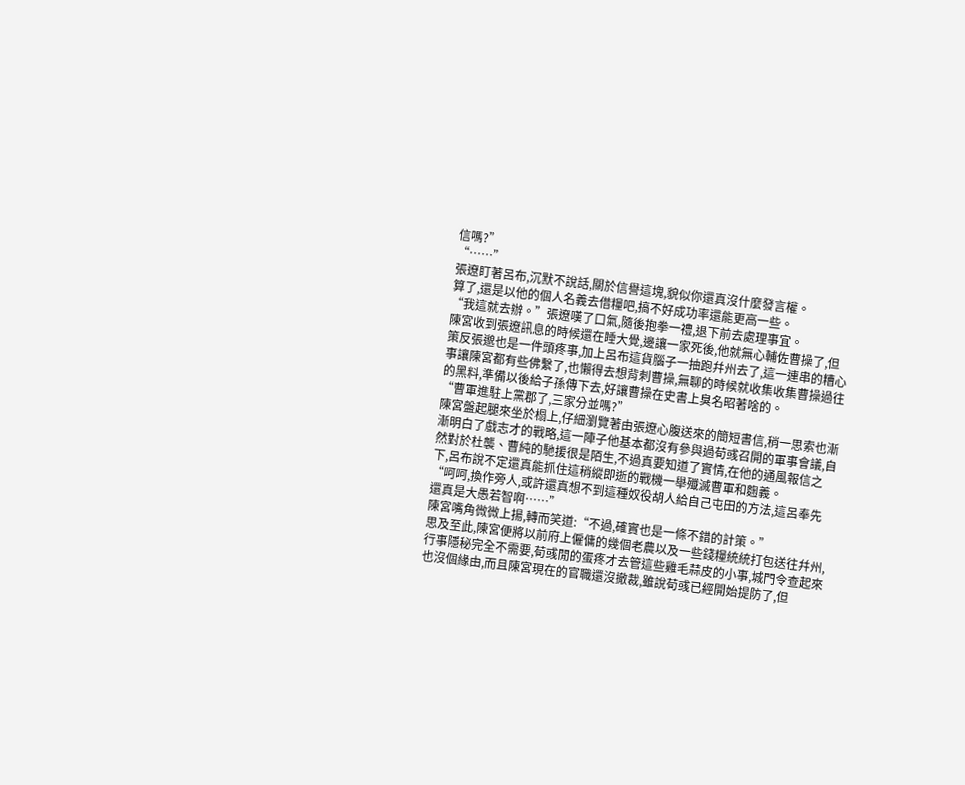信嗎?”
“……”
張遼盯著呂布,沉默不說話,關於信譽這塊,貌似你還真沒什麼發言權。
算了,還是以他的個人名義去借糧吧,搞不好成功率還能更高一些。
“我這就去辦。”張遼嘆了口氣,隨後抱拳一禮,退下前去處理事宜。
陳宮收到張遼訊息的時候還在睡大覺,邊讓一家死後,他就無心輔佐曹操了,但策反張邈也是一件頭疼事,加上呂布這貨腦子一抽跑幷州去了,這一連串的糟心事讓陳宮都有些佛繫了,也懶得去想背刺曹操,無聊的時候就收集收集曹操過往的黑料,準備以後給子孫傳下去,好讓曹操在史書上臭名昭著啥的。
“曹軍進駐上黨郡了,三家分並嗎?”
陳宮盤起腿來坐於榻上,仔細瀏覽著由張遼心腹送來的簡短書信,稍一思索也漸漸明白了戲志才的戰略,這一陣子他基本都沒有參與過荀彧召開的軍事會議,自然對於杜襲、曹純的馳援很是陌生,不過真要知道了實情,在他的通風報信之下,呂布說不定還真能抓住這稍縱即逝的戰機一舉殲滅曹軍和麴義。
“呵呵,換作旁人,或許還真想不到這種奴役胡人給自己屯田的方法,這呂奉先還真是大愚若智啊……”
陳宮嘴角微微上揚,轉而笑道:“不過,確實也是一條不錯的計策。”
思及至此,陳宮便將以前府上僱傭的幾個老農以及一些錢糧統統打包送往幷州,行事隱秘完全不需要,荀彧閒的蛋疼才去管這些雞毛蒜皮的小事,城門令查起來也沒個緣由,而且陳宮現在的官職還沒撤裁,雖說荀彧已經開始提防了,但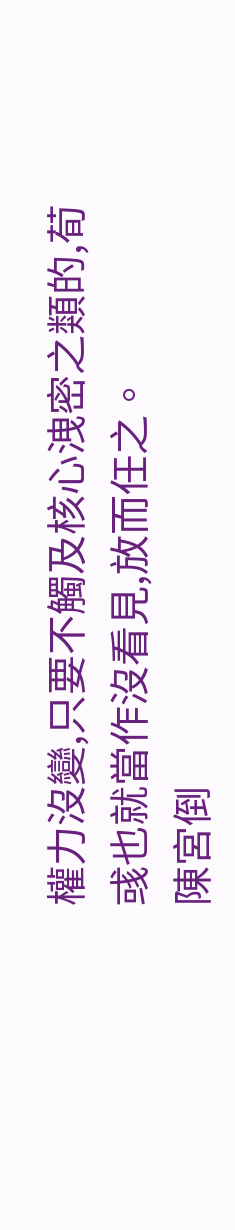權力沒變,只要不觸及核心洩密之類的,荀彧也就當作沒看見,放而任之。
陳宮倒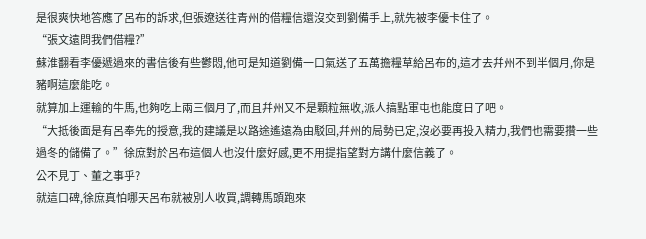是很爽快地答應了呂布的訴求,但張遼送往青州的借糧信還沒交到劉備手上,就先被李優卡住了。
“張文遠問我們借糧?”
蘇淮翻看李優遞過來的書信後有些鬱悶,他可是知道劉備一口氣送了五萬擔糧草給呂布的,這才去幷州不到半個月,你是豬啊這麼能吃。
就算加上運輸的牛馬,也夠吃上兩三個月了,而且幷州又不是顆粒無收,派人搞點軍屯也能度日了吧。
“大抵後面是有呂奉先的授意,我的建議是以路途遙遠為由駁回,幷州的局勢已定,沒必要再投入精力,我們也需要攢一些過冬的儲備了。”徐庶對於呂布這個人也沒什麼好感,更不用提指望對方講什麼信義了。
公不見丁、董之事乎?
就這口碑,徐庶真怕哪天呂布就被別人收買,調轉馬頭跑來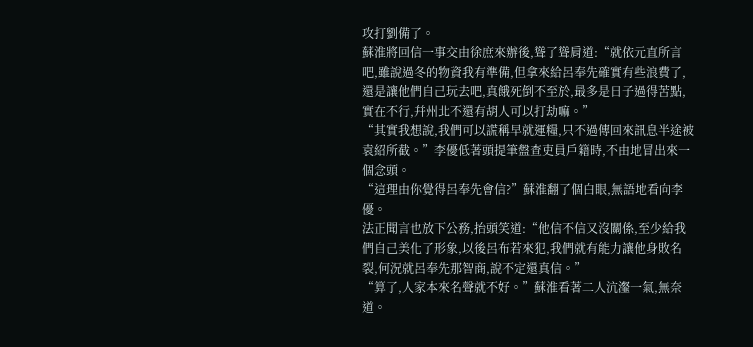攻打劉備了。
蘇淮將回信一事交由徐庶來辦後,聳了聳肩道:“就依元直所言吧,雖說過冬的物資我有準備,但拿來給呂奉先確實有些浪費了,還是讓他們自己玩去吧,真餓死倒不至於,最多是日子過得苦點,實在不行,幷州北不還有胡人可以打劫嘛。”
“其實我想說,我們可以謊稱早就運糧,只不過傳回來訊息半途被袁紹所截。”李優低著頭提筆盤查吏員戶籍時,不由地冒出來一個念頭。
“這理由你覺得呂奉先會信?”蘇淮翻了個白眼,無語地看向李優。
法正聞言也放下公務,抬頭笑道:“他信不信又沒關係,至少給我們自己美化了形象,以後呂布若來犯,我們就有能力讓他身敗名裂,何況就呂奉先那智商,說不定還真信。”
“算了,人家本來名聲就不好。”蘇淮看著二人沆瀣一氣,無奈道。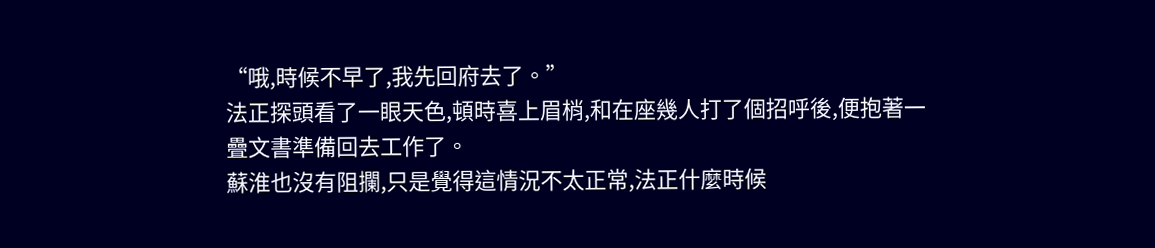“哦,時候不早了,我先回府去了。”
法正探頭看了一眼天色,頓時喜上眉梢,和在座幾人打了個招呼後,便抱著一疊文書準備回去工作了。
蘇淮也沒有阻攔,只是覺得這情況不太正常,法正什麼時候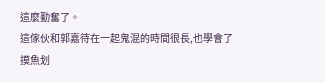這麼勤奮了。
這傢伙和郭嘉待在一起鬼混的時間很長,也學會了摸魚划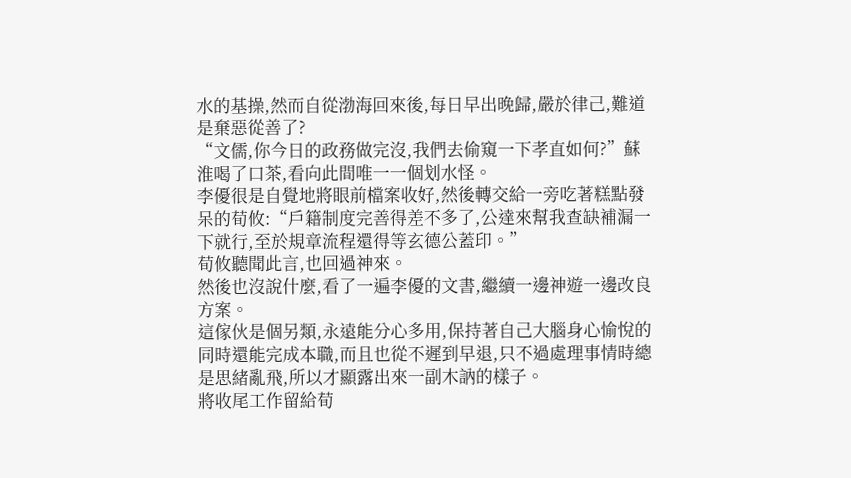水的基操,然而自從渤海回來後,每日早出晚歸,嚴於律己,難道是棄惡從善了?
“文儒,你今日的政務做完沒,我們去偷窺一下孝直如何?”蘇淮喝了口茶,看向此間唯一一個划水怪。
李優很是自覺地將眼前檔案收好,然後轉交給一旁吃著糕點發呆的荀攸:“戶籍制度完善得差不多了,公達來幫我查缺補漏一下就行,至於規章流程還得等玄德公蓋印。”
荀攸聽聞此言,也回過神來。
然後也沒說什麼,看了一遍李優的文書,繼續一邊神遊一邊改良方案。
這傢伙是個另類,永遠能分心多用,保持著自己大腦身心愉悅的同時還能完成本職,而且也從不遲到早退,只不過處理事情時總是思緒亂飛,所以才顯露出來一副木訥的樣子。
將收尾工作留給荀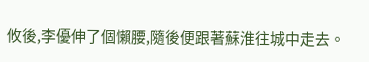攸後,李優伸了個懶腰,隨後便跟著蘇淮往城中走去。